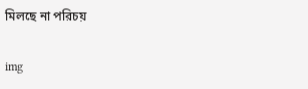মিলছে না পরিচয়

img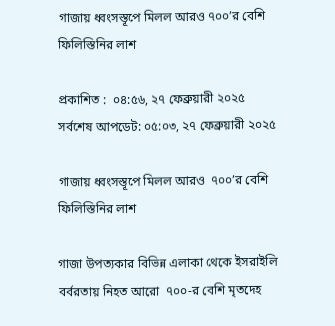গাজায় ধ্বংসস্তূপে মিলল আরও ৭০০’র বেশি ফিলিস্তিনির লাশ

প্রকাশিত :  ০৪:৫৬, ২৭ ফেব্রুয়ারী ২০২৫
সর্বশেষ আপডেট: ০৫:০৩, ২৭ ফেব্রুয়ারী ২০২৫

গাজায় ধ্বংসস্তূপে মিলল আরও  ৭০০’র বেশি ফিলিস্তিনির লাশ

গাজা উপত্যকার বিভিন্ন এলাকা থেকে ইসরাইলি বর্বরতায় নিহত আরো  ৭০০-র বেশি মৃতদেহ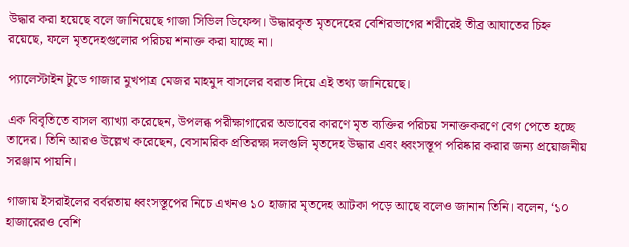উদ্ধার করা হয়েছে বলে জানিয়েছে গাজা সিভিল ডিফেন্স। উদ্ধারকৃত মৃতদেহের বেশিরভাগের শরীরেই তীব্র আঘাতের চিহ্ন রয়েছে, ফলে মৃতদেহগুলোর পরিচয় শনাক্ত করা যাচ্ছে না।

প্যালেস্টাইন টুডে গাজার মুখপাত্র মেজর মাহমুদ বাসলের বরাত দিয়ে এই তথ্য জানিয়েছে।

এক বিবৃতিতে বাসল ব্যাখ্যা করেছেন, উপলব্ধ পরীক্ষাগারের অভাবের কারণে মৃত ব্যক্তির পরিচয় সনাক্তকরণে বেগ পেতে হচ্ছে তাদের। তিনি আরও উল্লেখ করেছেন, বেসামরিক প্রতিরক্ষা দলগুলি মৃতদেহ উদ্ধার এবং ধ্বংসস্তূপ পরিষ্কার করার জন্য প্রয়োজনীয় সরঞ্জাম পায়নি।

গাজায় ইসরাইলের বর্বরতায় ধ্বংসস্তূপের নিচে এখনও ১০ হাজার মৃতদেহ আটকা পড়ে আছে বলেও জানান তিনি। বলেন, ‘১০ হাজারেরও বেশি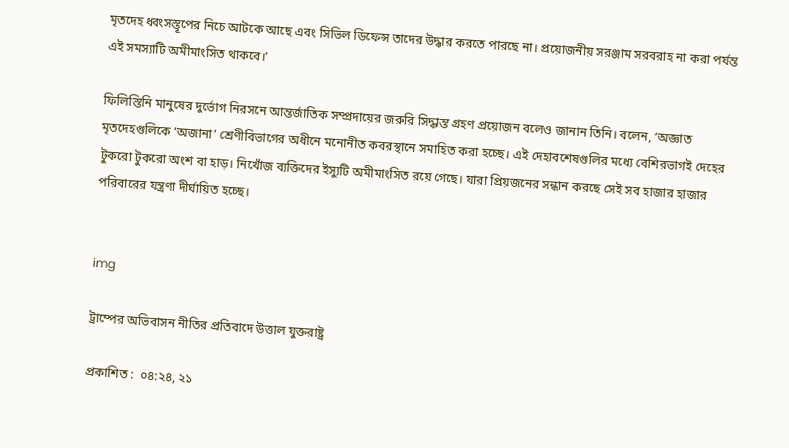মৃতদেহ ধ্বংসস্তূপের নিচে আটকে আছে এবং সিভিল ডিফেন্স তাদের উদ্ধার করতে পারছে না। প্রয়োজনীয় সরঞ্জাম সরবরাহ না করা পর্যন্ত এই সমস্যাটি অমীমাংসিত থাকবে।’

ফিলিস্তিনি মানুষের দুর্ভোগ নিরসনে আন্তর্জাতিক সম্প্রদায়ের জরুরি সিদ্ধান্ত গ্রহণ প্রয়োজন বলেও জানান তিনি। বলেন, ‘অজ্ঞাত মৃতদেহগুলিকে ‘অজানা’ শ্রেণীবিভাগের অধীনে মনোনীত কবরস্থানে সমাহিত করা হচ্ছে। এই দেহাবশেষগুলির মধ্যে বেশিরভাগই দেহের টুকরো টুকরো অংশ বা হাড়। নিখোঁজ ব্যক্তিদের ইস্যুটি অমীমাংসিত রয়ে গেছে। যারা প্রিয়জনের সন্ধান করছে সেই সব হাজার হাজার পরিবারের যন্ত্রণা দীর্ঘায়িত হচ্ছে।


img

ট্রাম্পের অভিবাসন নীতির প্রতিবাদে উত্তাল যুক্তরাষ্ট্র

প্রকাশিত :  ০৪:২৪, ২১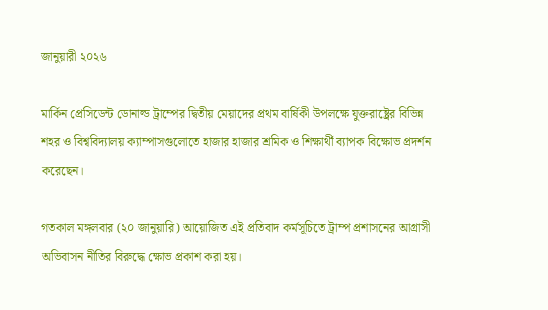জানুয়ারী ২০২৬

মার্কিন প্রেসিডেন্ট ডোনাল্ড ট্রাম্পের দ্বিতীয় মেয়াদের প্রথম বার্ষিকী উপলক্ষে যুক্তরাষ্ট্রের বিভিন্ন শহর ও বিশ্ববিদ্যালয় ক্যাম্পাসগুলোতে হাজার হাজার শ্রমিক ও শিক্ষার্থী ব্যাপক বিক্ষোভ প্রদর্শন করেছেন।

গতকাল মঙ্গলবার (২০ জানুয়ারি) আয়োজিত এই প্রতিবাদ কর্মসূচিতে ট্রাম্প প্রশাসনের আগ্রাসী অভিবাসন নীতির বিরুদ্ধে ক্ষোভ প্রকাশ করা হয়।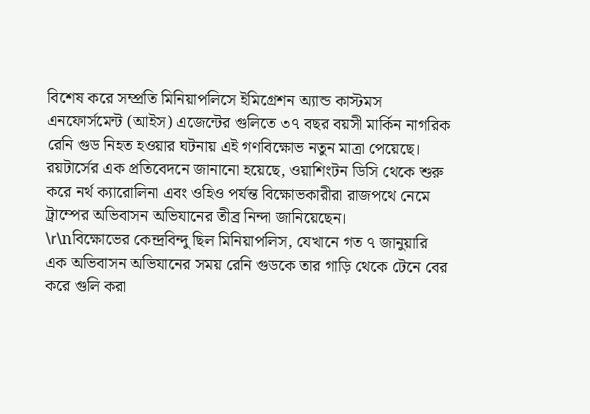বিশেষ করে সম্প্রতি মিনিয়াপলিসে ইমিগ্রেশন অ্যান্ড কাস্টমস এনফোর্সমেন্ট (আইস) এজেন্টের গুলিতে ৩৭ বছর বয়সী মার্কিন নাগরিক রেনি গুড নিহত হওয়ার ঘটনায় এই গণবিক্ষোভ নতুন মাত্রা পেয়েছে। রয়টার্সের এক প্রতিবেদনে জানানো হয়েছে, ওয়াশিংটন ডিসি থেকে শুরু করে নর্থ ক্যারোলিনা এবং ওহিও পর্যন্ত বিক্ষোভকারীরা রাজপথে নেমে ট্রাম্পের অভিবাসন অভিযানের তীব্র নিন্দা জানিয়েছেন।
\r\nবিক্ষোভের কেন্দ্রবিন্দু ছিল মিনিয়াপলিস, যেখানে গত ৭ জানুয়ারি এক অভিবাসন অভিযানের সময় রেনি গুডকে তার গাড়ি থেকে টেনে বের করে গুলি করা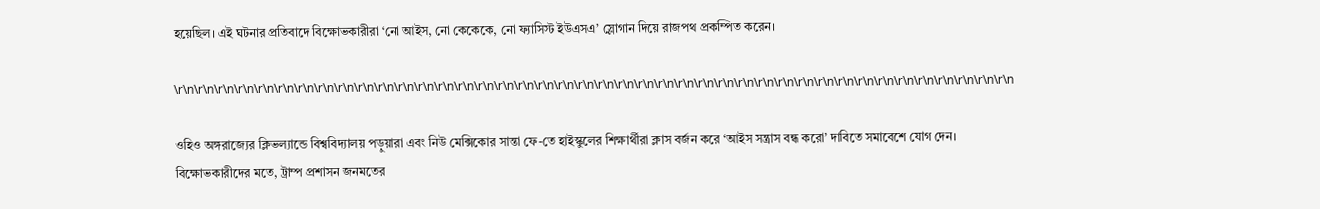হয়েছিল। এই ঘটনার প্রতিবাদে বিক্ষোভকারীরা ‘নো আইস, নো কেকেকে, নো ফ্যাসিস্ট ইউএসএ’ স্লোগান দিয়ে রাজপথ প্রকম্পিত করেন।

\r\n\r\n\r\n\r\n\r\n\r\n\r\n\r\n\r\n\r\n\r\n\r\n\r\n\r\n\r\n\r\n\r\n\r\n\r\n\r\n\r\n\r\n\r\n\r\n\r\n\r\n\r\n\r\n\r\n\r\n\r\n\r\n\r\n\r\n\r\n\r\n\r\n\r\n\r\n\r\n\r\n\r\n

ওহিও অঙ্গরাজ্যের ক্লিভল্যান্ডে বিশ্ববিদ্যালয় পড়ুয়ারা এবং নিউ মেক্সিকোর সান্তা ফে-তে হাইস্কুলের শিক্ষার্থীরা ক্লাস বর্জন করে ‘আইস সন্ত্রাস বন্ধ করো’ দাবিতে সমাবেশে যোগ দেন। বিক্ষোভকারীদের মতে, ট্রাম্প প্রশাসন জনমতের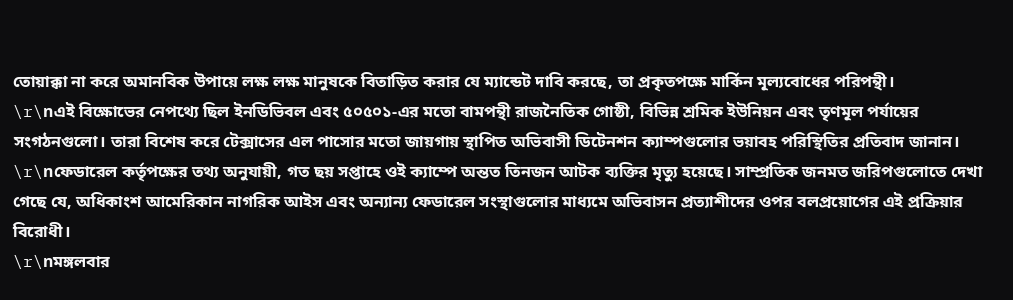তোয়াক্কা না করে অমানবিক উপায়ে লক্ষ লক্ষ মানুষকে বিতাড়িত করার যে ম্যান্ডেট দাবি করছে, তা প্রকৃতপক্ষে মার্কিন মূল্যবোধের পরিপন্থী।
\r\nএই বিক্ষোভের নেপথ্যে ছিল ইনডিভিবল এবং ৫০৫০১-এর মতো বামপন্থী রাজনৈতিক গোষ্ঠী, বিভিন্ন শ্রমিক ইউনিয়ন এবং তৃণমূল পর্যায়ের সংগঠনগুলো। তারা বিশেষ করে টেক্সাসের এল পাসোর মতো জায়গায় স্থাপিত অভিবাসী ডিটেনশন ক্যাম্পগুলোর ভয়াবহ পরিস্থিতির প্রতিবাদ জানান।
\r\nফেডারেল কর্তৃপক্ষের তথ্য অনুযায়ী, গত ছয় সপ্তাহে ওই ক্যাম্পে অন্তত তিনজন আটক ব্যক্তির মৃত্যু হয়েছে। সাম্প্রতিক জনমত জরিপগুলোতে দেখা গেছে যে, অধিকাংশ আমেরিকান নাগরিক আইস এবং অন্যান্য ফেডারেল সংস্থাগুলোর মাধ্যমে অভিবাসন প্রত্যাশীদের ওপর বলপ্রয়োগের এই প্রক্রিয়ার বিরোধী।
\r\nমঙ্গলবার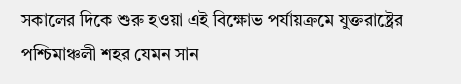সকালের দিকে শুরু হওয়া এই বিক্ষোভ পর্যায়ক্রমে যুক্তরাষ্ট্রের পশ্চিমাঞ্চলী শহর যেমন সান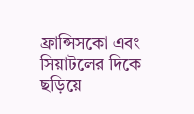ফ্রান্সিসকো এবং সিয়াটলের দিকে ছড়িয়ে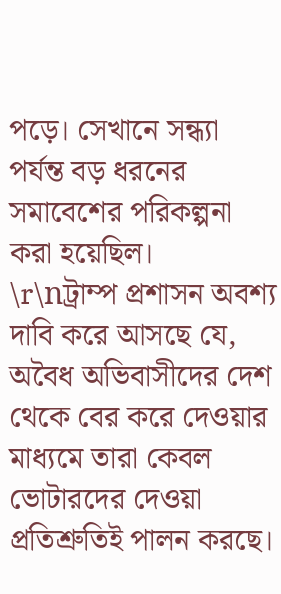পড়ে। সেখানে সন্ধ্যা পর্যন্ত বড় ধরনের সমাবেশের পরিকল্পনা করা হয়েছিল।
\r\nট্রাম্প প্রশাসন অবশ্য দাবি করে আসছে যে, অবৈধ অভিবাসীদের দেশ থেকে বের করে দেওয়ার মাধ্যমে তারা কেবল ভোটারদের দেওয়া প্রতিশ্রুতিই পালন করছে।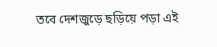তবে দেশজুড়ে ছড়িয়ে পড়া এই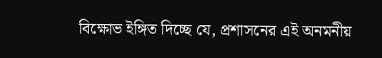বিক্ষোভ ইঙ্গিত দিচ্ছে যে, প্রশাসনের এই অনমনীয়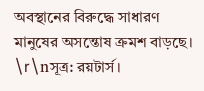অবস্থানের বিরুদ্ধে সাধারণ মানুষের অসন্তোষ ক্রমশ বাড়ছে।
\r\nসূত্র: রয়টার্স।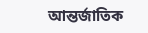আন্তর্জাতিক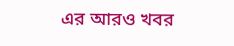এর আরও খবর